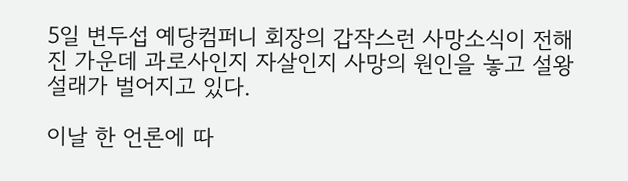5일 변두섭 예당컴퍼니 회장의 갑작스런 사망소식이 전해진 가운데 과로사인지 자살인지 사망의 원인을 놓고 설왕설래가 벌어지고 있다.

이날 한 언론에 따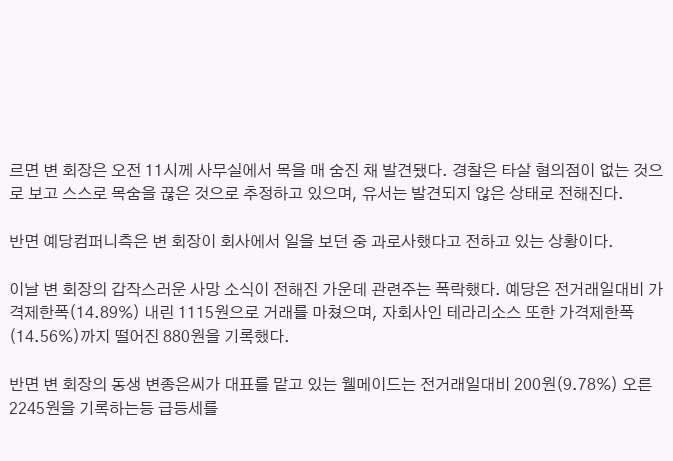르면 변 회장은 오전 11시께 사무실에서 목을 매 숨진 채 발견됐다. 경찰은 타살 혐의점이 없는 것으로 보고 스스로 목숨을 끊은 것으로 추정하고 있으며, 유서는 발견되지 않은 상태로 전해진다.

반면 예당컴퍼니측은 변 회장이 회사에서 일을 보던 중 과로사했다고 전하고 있는 상황이다.

이날 변 회장의 갑작스러운 사망 소식이 전해진 가운데 관련주는 폭락했다. 예당은 전거래일대비 가격제한폭(14.89%) 내린 1115원으로 거래를 마쳤으며, 자회사인 테라리소스 또한 가격제한폭(14.56%)까지 떨어진 880원을 기록했다.

반면 변 회장의 동생 변종은씨가 대표를 맡고 있는 웰메이드는 전거래일대비 200원(9.78%) 오른 2245원을 기록하는등 급등세를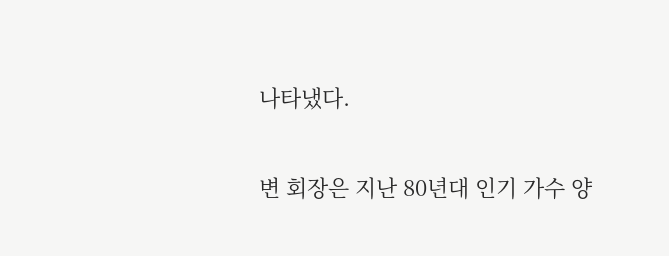나타냈다.

변 회장은 지난 80년대 인기 가수 양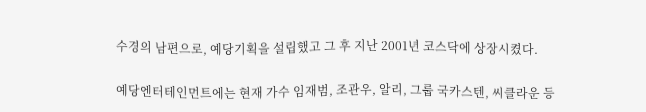수경의 남편으로, 예당기획을 설립했고 그 후 지난 2001년 코스닥에 상장시켰다.

예당엔터테인먼트에는 현재 가수 임재범, 조관우, 알리, 그룹 국카스텐, 씨클라운 등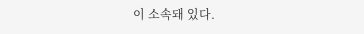이 소속돼 있다.